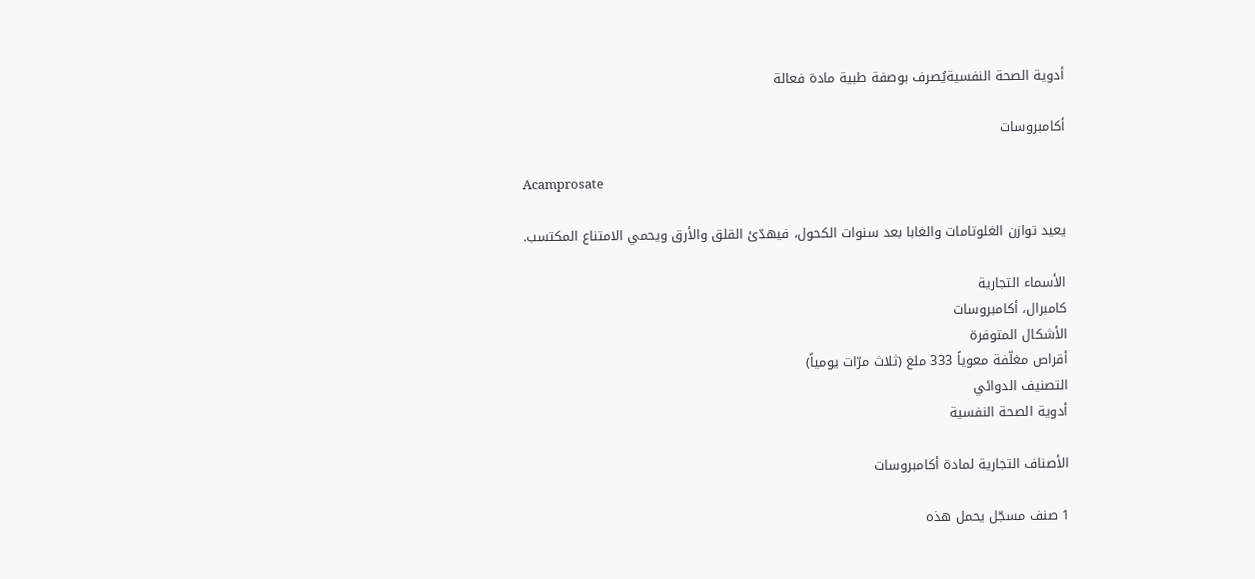أدوية الصحة النفسيةيُصرف بوصفة طبية مادة فعالة

أكامبروسات

Acamprosate

يعيد توازن الغلوتامات والغابا بعد سنوات الكحول، فيهدّئ القلق والأرق ويحمي الامتناع المكتسب.

الأسماء التجارية
كامبرال، أكامبروسات
الأشكال المتوفرة
أقراص مغلّفة معوياً 333 ملغ (ثلاث مرّات يومياً)
التصنيف الدوائي
أدوية الصحة النفسية

الأصناف التجارية لمادة أكامبروسات

1 صنف مسجّل يحمل هذه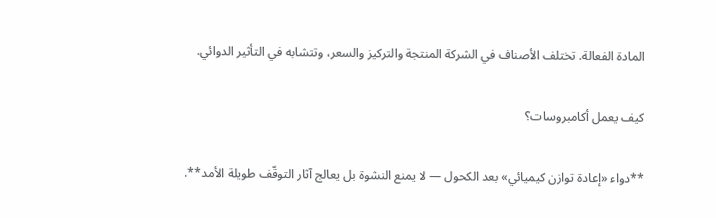المادة الفعالة. تختلف الأصناف في الشركة المنتجة والتركيز والسعر، وتتشابه في التأثير الدوائي.

كيف يعمل أكامبروسات؟

**دواء «إعادة توازن كيميائي» بعد الكحول — لا يمنع النشوة بل يعالج آثار التوقّف طويلة الأمد**.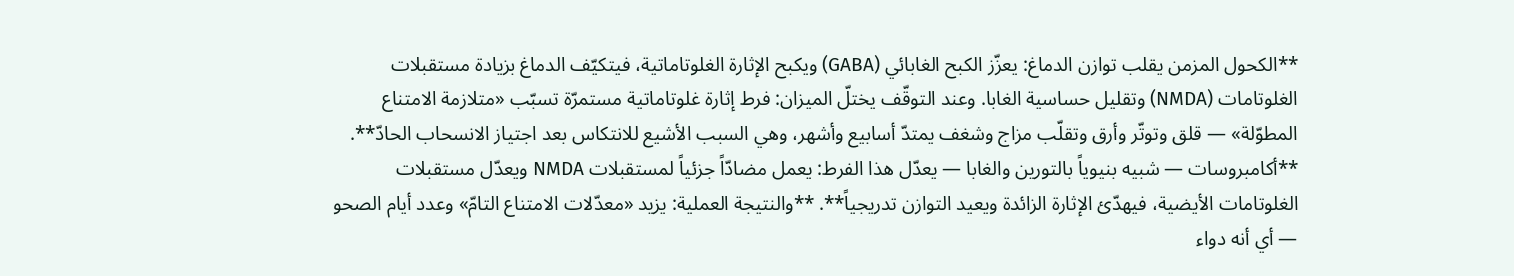**الكحول المزمن يقلب توازن الدماغ: يعزّز الكبح الغابائي (GABA) ويكبح الإثارة الغلوتاماتية، فيتكيّف الدماغ بزيادة مستقبلات الغلوتامات (NMDA) وتقليل حساسية الغابا. وعند التوقّف يختلّ الميزان: فرط إثارة غلوتاماتية مستمرّة تسبّب «متلازمة الامتناع المطوّلة» — قلق وتوتّر وأرق وتقلّب مزاج وشغف يمتدّ أسابيع وأشهر، وهي السبب الأشيع للانتكاس بعد اجتياز الانسحاب الحادّ**. **أكامبروسات — شبيه بنيوياً بالتورين والغابا — يعدّل هذا الفرط: يعمل مضادّاً جزئياً لمستقبلات NMDA ويعدّل مستقبلات الغلوتامات الأيضية، فيهدّئ الإثارة الزائدة ويعيد التوازن تدريجياً**. **والنتيجة العملية: يزيد «معدّلات الامتناع التامّ» وعدد أيام الصحو — أي أنه دواء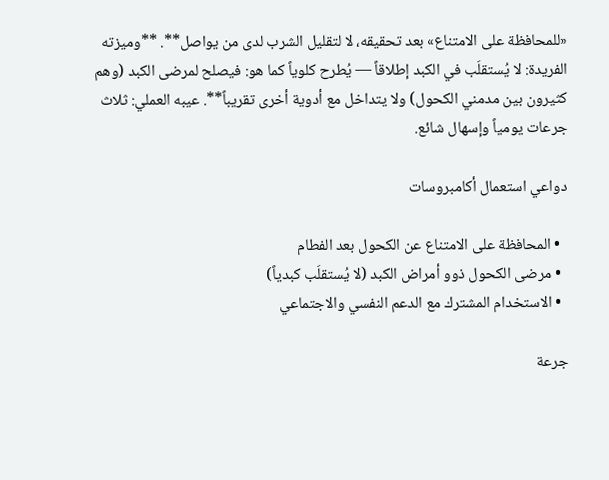«للمحافظة على الامتناع» بعد تحقيقه، لا لتقليل الشرب لدى من يواصل**. **وميزته الفريدة: لا يُستقلَب في الكبد إطلاقاً — يُطرح كلوياً كما هو: فيصلح لمرضى الكبد (وهم كثيرون بين مدمني الكحول) ولا يتداخل مع أدوية أخرى تقريباً**. عيبه العملي: ثلاث جرعات يومياً وإسهال شائع.

دواعي استعمال أكامبروسات

  • المحافظة على الامتناع عن الكحول بعد الفطام
  • مرضى الكحول ذوو أمراض الكبد (لا يُستقلَب كبدياً)
  • الاستخدام المشترك مع الدعم النفسي والاجتماعي

جرعة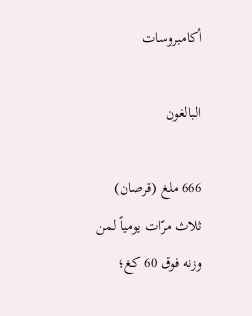أكامبروسات

البالغون

666 ملغ (قرصان) ثلاث مرّات يومياً لمن وزنه فوق 60 كغ؛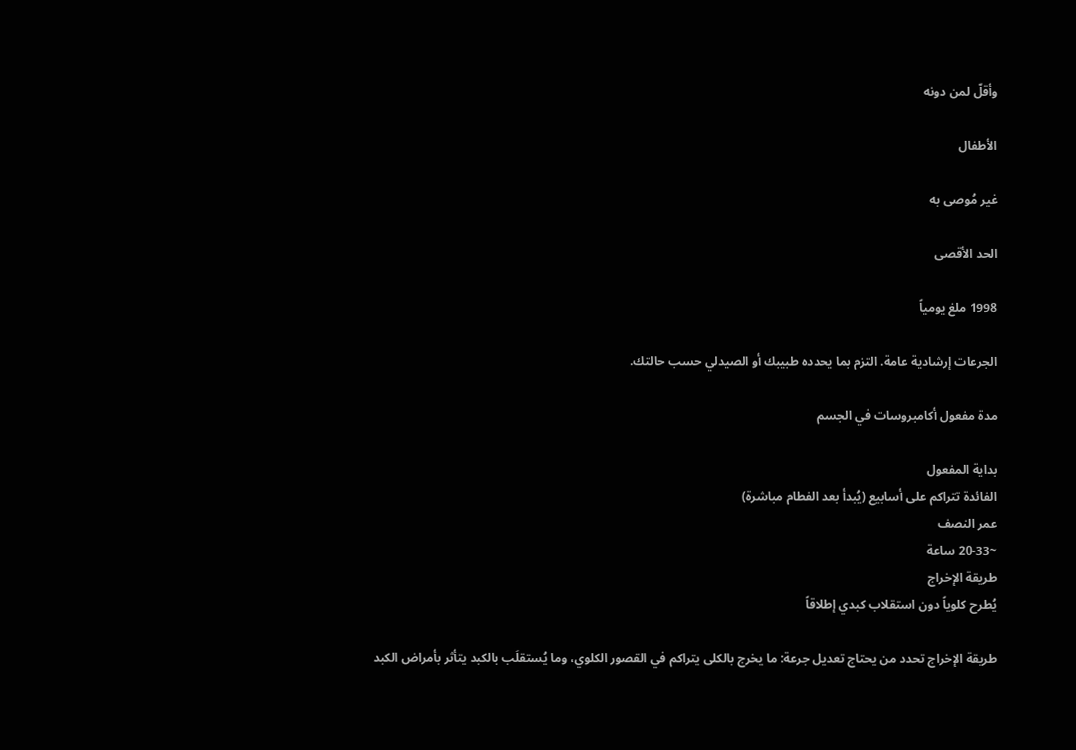وأقلّ لمن دونه

الأطفال

غير مُوصى به

الحد الأقصى

1998 ملغ يومياً

الجرعات إرشادية عامة. التزم بما يحدده طبيبك أو الصيدلي حسب حالتك.

مدة مفعول أكامبروسات في الجسم

بداية المفعول
الفائدة تتراكم على أسابيع (يُبدأ بعد الفطام مباشرة)
عمر النصف
~20-33 ساعة
طريقة الإخراج
يُطرح كلوياً دون استقلاب كبدي إطلاقاً

طريقة الإخراج تحدد من يحتاج تعديل جرعة: ما يخرج بالكلى يتراكم في القصور الكلوي، وما يُستقلَب بالكبد يتأثر بأمراض الكبد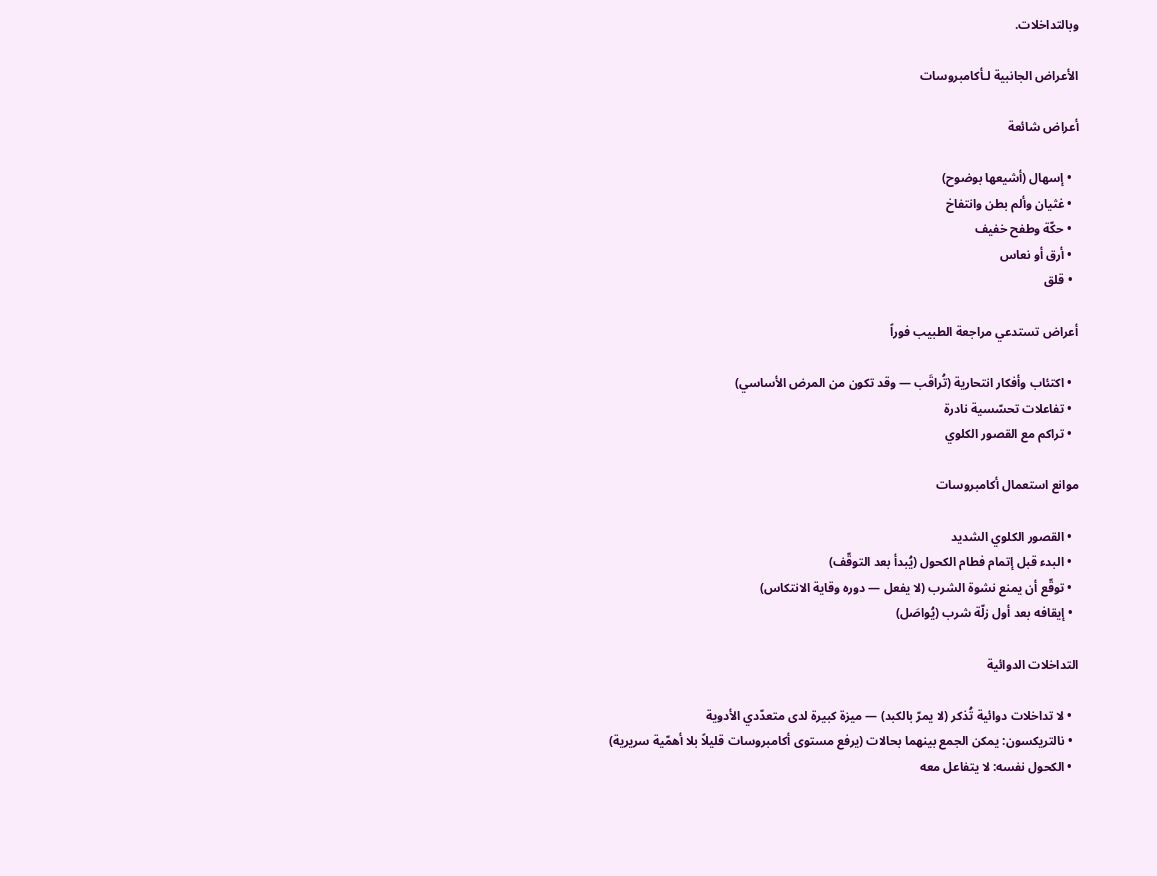وبالتداخلات.

الأعراض الجانبية لـأكامبروسات

أعراض شائعة

  • إسهال (أشيعها بوضوح)
  • غثيان وألم بطن وانتفاخ
  • حكّة وطفح خفيف
  • أرق أو نعاس
  • قلق

أعراض تستدعي مراجعة الطبيب فوراً

  • اكتئاب وأفكار انتحارية (تُراقَب — وقد تكون من المرض الأساسي)
  • تفاعلات تحسّسية نادرة
  • تراكم مع القصور الكلوي

موانع استعمال أكامبروسات

  • القصور الكلوي الشديد
  • البدء قبل إتمام فطام الكحول (يُبدأ بعد التوقّف)
  • توقّع أن يمنع نشوة الشرب (لا يفعل — دوره وقاية الانتكاس)
  • إيقافه بعد أول زلّة شرب (يُواصَل)

التداخلات الدوائية

  • لا تداخلات دوائية تُذكر (لا يمرّ بالكبد) — ميزة كبيرة لدى متعدّدي الأدوية
  • نالتريكسون: يمكن الجمع بينهما بحالات (يرفع مستوى أكامبروسات قليلاً بلا أهمّية سريرية)
  • الكحول نفسه: لا يتفاعل معه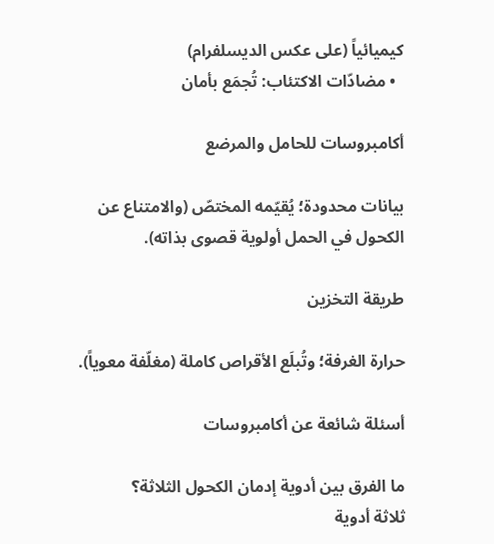كيميائياً (على عكس الديسلفرام)
  • مضادّات الاكتئاب: تُجمَع بأمان

أكامبروسات للحامل والمرضع

بيانات محدودة؛ يُقيّمه المختصّ (والامتناع عن الكحول في الحمل أولوية قصوى بذاته).

طريقة التخزين

حرارة الغرفة؛ وتُبلَع الأقراص كاملة (مغلّفة معوياً).

أسئلة شائعة عن أكامبروسات

ما الفرق بين أدوية إدمان الكحول الثلاثة؟
ثلاثة أدوية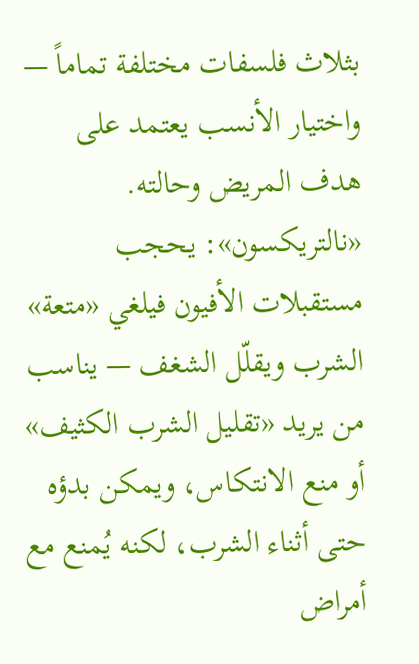بثلاث فلسفات مختلفة تماماً — واختيار الأنسب يعتمد على هدف المريض وحالته. «نالتريكسون»: يحجب مستقبلات الأفيون فيلغي «متعة» الشرب ويقلّل الشغف — يناسب من يريد «تقليل الشرب الكثيف» أو منع الانتكاس، ويمكن بدؤه حتى أثناء الشرب، لكنه يُمنع مع أمراض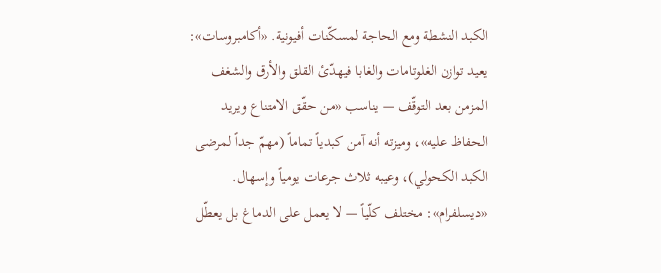الكبد النشطة ومع الحاجة لمسكّنات أفيونية. «أكامبروسات»: يعيد توازن الغلوتامات والغابا فيهدّئ القلق والأرق والشغف المزمن بعد التوقّف — يناسب «من حقّق الامتناع ويريد الحفاظ عليه»، وميزته أنه آمن كبدياً تماماً (مهمّ جداً لمرضى الكبد الكحولي)، وعيبه ثلاث جرعات يومياً وإسهال. «ديسلفرام»: مختلف كلّياً — لا يعمل على الدماغ بل يعطّل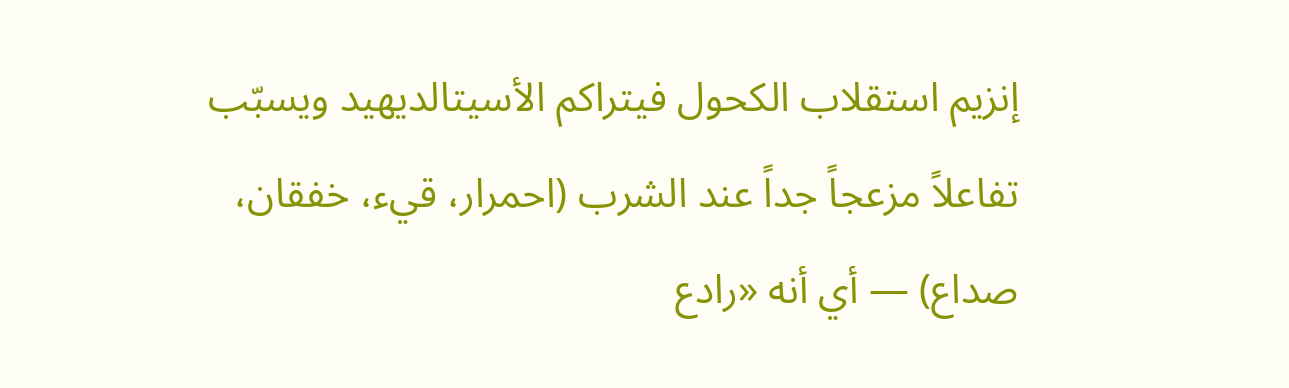إنزيم استقلاب الكحول فيتراكم الأسيتالديهيد ويسبّب تفاعلاً مزعجاً جداً عند الشرب (احمرار، قيء، خفقان، صداع) — أي أنه «رادع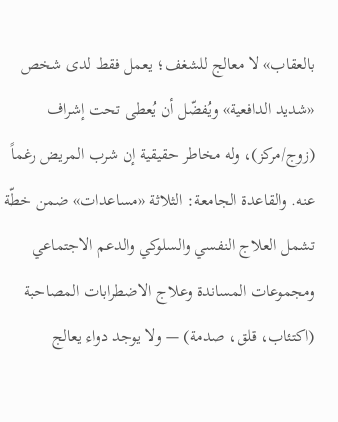بالعقاب» لا معالج للشغف؛ يعمل فقط لدى شخص «شديد الدافعية» ويُفضّل أن يُعطى تحت إشراف (زوج/مركز)، وله مخاطر حقيقية إن شرب المريض رغماً عنه. والقاعدة الجامعة: الثلاثة «مساعدات» ضمن خطّة تشمل العلاج النفسي والسلوكي والدعم الاجتماعي ومجموعات المساندة وعلاج الاضطرابات المصاحبة (اكتئاب، قلق، صدمة) — ولا يوجد دواء يعالج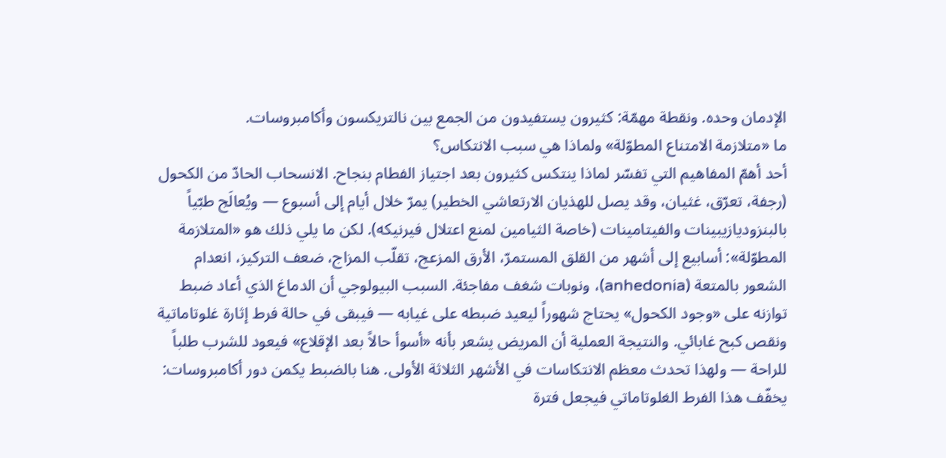الإدمان وحده. ونقطة مهمّة: كثيرون يستفيدون من الجمع بين نالتريكسون وأكامبروسات.
ما «متلازمة الامتناع المطوّلة» ولماذا هي سبب الانتكاس؟
أحد أهمّ المفاهيم التي تفسّر لماذا ينتكس كثيرون بعد اجتياز الفطام بنجاح. الانسحاب الحادّ من الكحول (رجفة، تعرّق، غثيان، وقد يصل للهذيان الارتعاشي الخطير) يمرّ خلال أيام إلى أسبوع — ويُعالَج طبّياً بالبنزوديازيبينات والفيتامينات (خاصة الثيامين لمنع اعتلال فيرنيكه). لكن ما يلي ذلك هو «المتلازمة المطوّلة»: أسابيع إلى أشهر من القلق المستمرّ، الأرق المزعج، تقلّب المزاج، ضعف التركيز، انعدام الشعور بالمتعة (anhedonia)، ونوبات شغف مفاجئة. السبب البيولوجي أن الدماغ الذي أعاد ضبط توازنه على «وجود الكحول» يحتاج شهوراً ليعيد ضبطه على غيابه — فيبقى في حالة فرط إثارة غلوتاماتية ونقص كبح غابائي. والنتيجة العملية أن المريض يشعر بأنه «أسوأ حالاً بعد الإقلاع» فيعود للشرب طلباً للراحة — ولهذا تحدث معظم الانتكاسات في الأشهر الثلاثة الأولى. هنا بالضبط يكمن دور أكامبروسات: يخفّف هذا الفرط الغلوتاماتي فيجعل فترة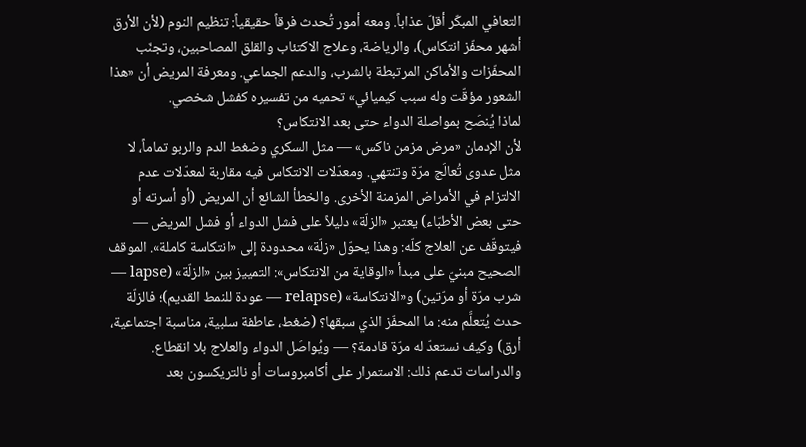التعافي المبكّر أقلّ عذاباً. ومعه أمور تُحدث فرقاً حقيقياً: تنظيم النوم (لأن الأرق أشهر محفّز انتكاس)، والرياضة، وعلاج الاكتئاب والقلق المصاحبين، وتجنّب المحفّزات والأماكن المرتبطة بالشرب، والدعم الجماعي. ومعرفة المريض أن «هذا الشعور مؤقّت وله سبب كيميائي» تحميه من تفسيره كفشل شخصي.
لماذا يُنصَح بمواصلة الدواء حتى بعد الانتكاس؟
لأن الإدمان «مرض مزمن ناكس» — مثل السكري وضغط الدم والربو تماماً، لا مثل عدوى تُعالَج مرّة وتنتهي. ومعدّلات الانتكاس فيه مقاربة لمعدّلات عدم الالتزام في الأمراض المزمنة الأخرى. والخطأ الشائع أن المريض (أو أسرته أو حتى بعض الأطبّاء) يعتبر «الزلّة» دليلاً على فشل الدواء أو فشل المريض — فيتوقّف عن العلاج كلّه: وهذا يحوّل «زلّة» محدودة إلى «انتكاسة كاملة». الموقف الصحيح مبنيّ على مبدأ «الوقاية من الانتكاس»: التمييز بين «الزلّة» (lapse — شرب مرّة أو مرّتين) و«الانتكاسة» (relapse — عودة للنمط القديم)؛ فالزلّة حدث يُتعلَّم منه: ما المحفّز الذي سبقها؟ (ضغط، عاطفة سلبية، مناسبة اجتماعية، أرق) وكيف نستعدّ له مرّة قادمة؟ — ويُواصَل الدواء والعلاج بلا انقطاع. والدراسات تدعم ذلك: الاستمرار على أكامبروسات أو نالتريكسون بعد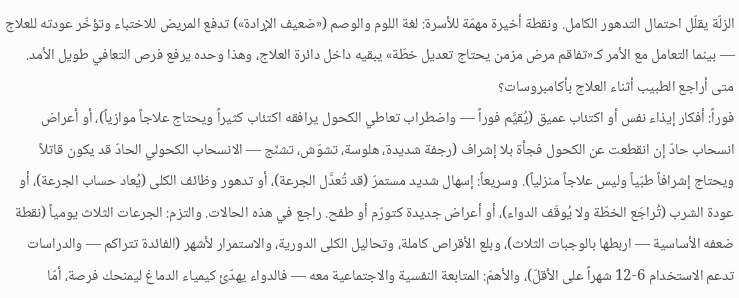الزلّة يقلّل احتمال التدهور الكامل. ونقطة أخيرة مهمّة للأسرة: لغة اللوم والوصم («ضعيف الإرادة») تدفع المريض للاختباء وتؤخّر عودته للعلاج — بينما التعامل مع الأمر كـ«تفاقم مرض مزمن يحتاج تعديل خطّة» يبقيه داخل دائرة العلاج، وهذا وحده يرفع فرص التعافي طويل الأمد.
متى أراجع الطبيب أثناء العلاج بأكامبروسات؟
فوراً: أفكار إيذاء نفس أو اكتئاب عميق (يُقيَّم فوراً — واضطراب تعاطي الكحول يرافقه اكتئاب كثيراً ويحتاج علاجاً موازياً)، أو أعراض انسحاب حادّ إن انقطعت عن الكحول فجأة بلا إشراف (رجفة شديدة، هلوسة، تشوّش، تشنّج — الانسحاب الكحولي الحادّ قد يكون قاتلاً ويحتاج إشرافاً طبّياً وليس علاجاً منزلياً). وسريعاً: إسهال شديد مستمرّ (قد تُعدَّل الجرعة)، أو تدهور وظائف الكلى (يُعاد حساب الجرعة)، أو عودة الشرب (تُراجَع الخطّة ولا يُوقَف الدواء)، أو أعراض جديدة كتورّم أو طفح. راجع في هذه الحالات. والتزم: الجرعات الثلاث يومياً (نقطة ضعفه الأساسية — اربطها بالوجبات الثلاث)، وبلع الأقراص كاملة، وتحاليل الكلى الدورية، والاستمرار لأشهر (الفائدة تتراكم — والدراسات تدعم الاستخدام 6-12 شهراً على الأقلّ)، والأهمّ: المتابعة النفسية والاجتماعية معه — فالدواء يهدّئ كيمياء الدماغ ليمنحك فرصة، أمّا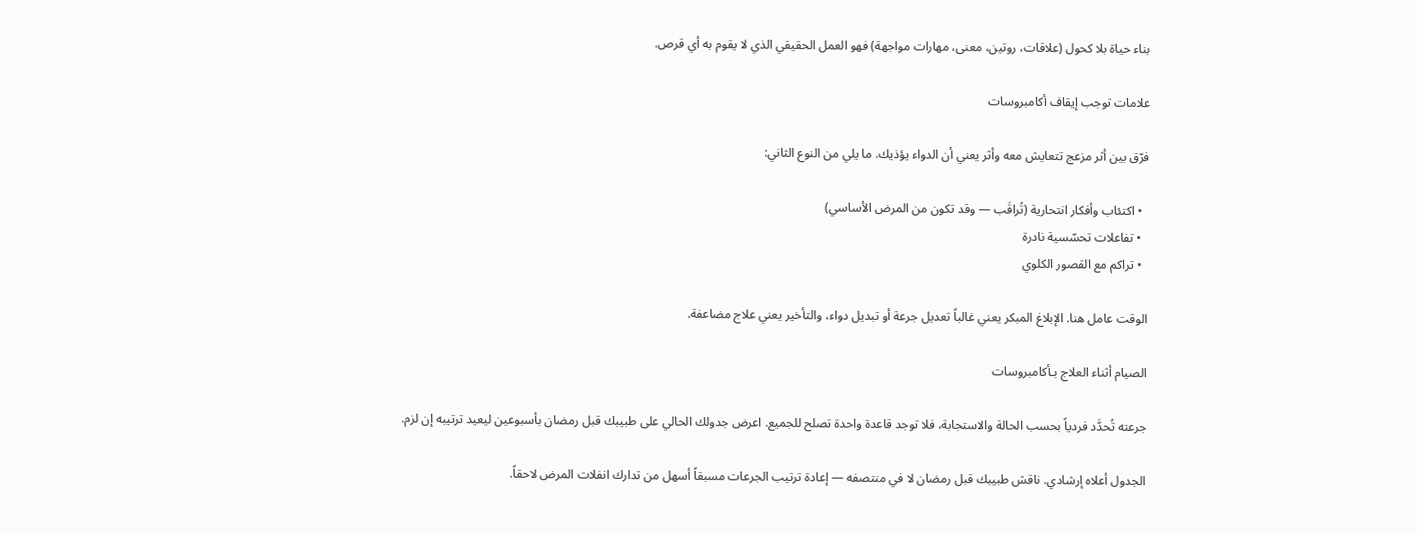بناء حياة بلا كحول (علاقات، روتين، معنى، مهارات مواجهة) فهو العمل الحقيقي الذي لا يقوم به أي قرص.

علامات توجب إيقاف أكامبروسات

فرّق بين أثر مزعج تتعايش معه وأثر يعني أن الدواء يؤذيك. ما يلي من النوع الثاني:

  • اكتئاب وأفكار انتحارية (تُراقَب — وقد تكون من المرض الأساسي)
  • تفاعلات تحسّسية نادرة
  • تراكم مع القصور الكلوي

الوقت عامل هنا. الإبلاغ المبكر يعني غالباً تعديل جرعة أو تبديل دواء، والتأخير يعني علاج مضاعفة.

الصيام أثناء العلاج بـأكامبروسات

جرعته تُحدَّد فردياً بحسب الحالة والاستجابة، فلا توجد قاعدة واحدة تصلح للجميع. اعرض جدولك الحالي على طبيبك قبل رمضان بأسبوعين ليعيد ترتيبه إن لزم.

الجدول أعلاه إرشادي. ناقش طبيبك قبل رمضان لا في منتصفه — إعادة ترتيب الجرعات مسبقاً أسهل من تدارك انفلات المرض لاحقاً.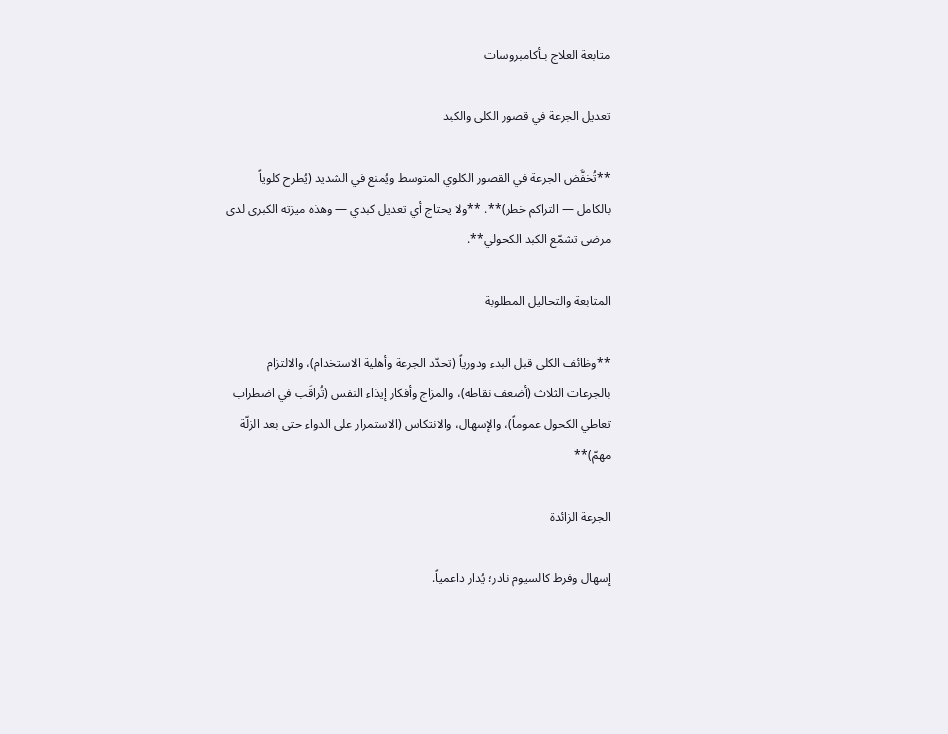متابعة العلاج بـأكامبروسات

تعديل الجرعة في قصور الكلى والكبد

**تُخفَّض الجرعة في القصور الكلوي المتوسط ويُمنع في الشديد (يُطرح كلوياً بالكامل — التراكم خطر)**. **ولا يحتاج أي تعديل كبدي — وهذه ميزته الكبرى لدى مرضى تشمّع الكبد الكحولي**.

المتابعة والتحاليل المطلوبة

**وظائف الكلى قبل البدء ودورياً (تحدّد الجرعة وأهلية الاستخدام)، والالتزام بالجرعات الثلاث (أضعف نقاطه)، والمزاج وأفكار إيذاء النفس (تُراقَب في اضطراب تعاطي الكحول عموماً)، والإسهال، والانتكاس (الاستمرار على الدواء حتى بعد الزلّة مهمّ)**

الجرعة الزائدة

إسهال وفرط كالسيوم نادر؛ يُدار داعمياً.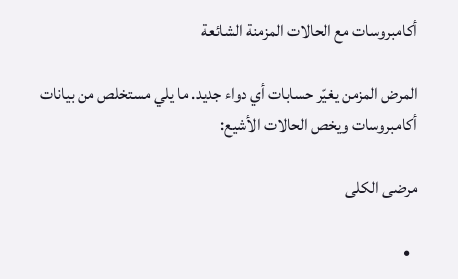أكامبروسات مع الحالات المزمنة الشائعة

المرض المزمن يغيّر حسابات أي دواء جديد. ما يلي مستخلص من بيانات أكامبروسات ويخص الحالات الأشيع:

مرضى الكلى

  •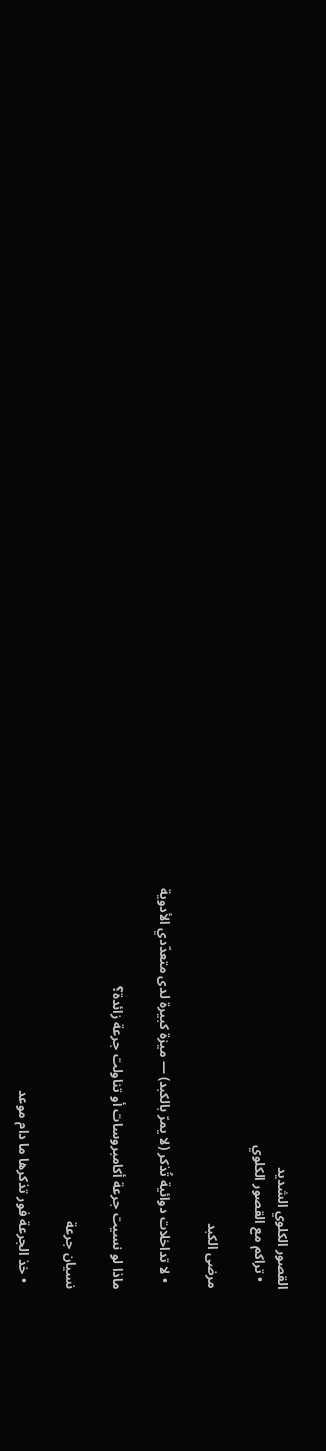القصور الكلوي الشديد
  • تراكم مع القصور الكلوي

مرضى الكبد

  • لا تداخلات دوائية تُذكر (لا يمرّ بالكبد) — ميزة كبيرة لدى متعدّدي الأدوية

ماذا لو نسيت جرعة أكامبروسات أو تناولت جرعة زائدة؟

نسيان جرعة

  • خذ الجرعة فور تذكرها ما دام موعد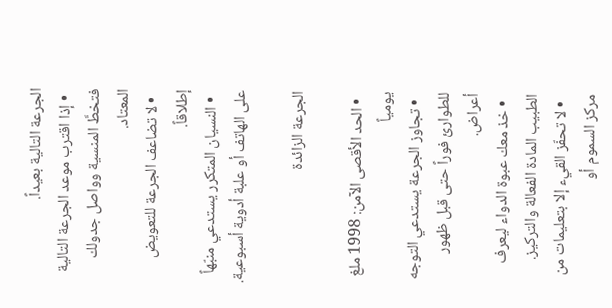الجرعة التالية بعيداً.
  • إذا اقترب موعد الجرعة التالية فتخطَّ المنسية وواصل جدولك المعتاد.
  • لا تضاعف الجرعة للتعويض إطلاقاً.
  • النسيان المتكرر يستدعي منبّهاً على الهاتف أو علبة أدوية أسبوعية.

الجرعة الزائدة

  • الحد الأقصى الآمن: 1998 ملغ يومياً
  • تجاوز الجرعة يستدعي التوجه للطوارئ فوراً حتى قبل ظهور أعراض.
  • خذ معك عبوة الدواء ليعرف الطبيب المادة الفعالة والتركيز.
  • لا تحفّز القيء إلا بتعليمات من مركز السموم أو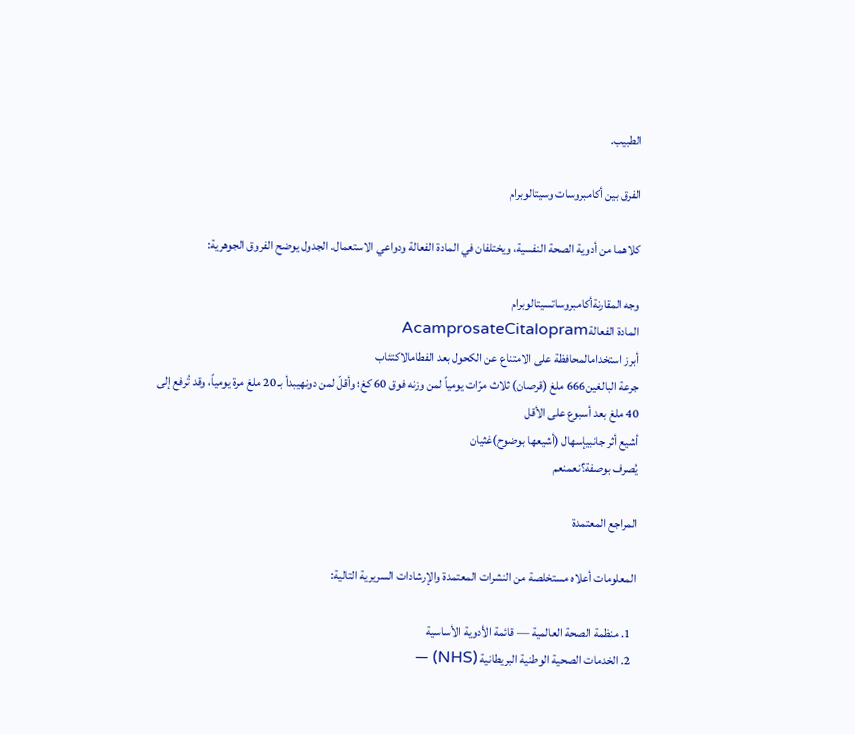الطبيب.

الفرق بين أكامبروسات وسيتالوبرام

كلاهما من أدوية الصحة النفسية، ويختلفان في المادة الفعالة ودواعي الاستعمال. الجدول يوضح الفروق الجوهرية:

وجه المقارنةأكامبروساتسيتالوبرام
المادة الفعالةAcamprosateCitalopram
أبرز استخدامالمحافظة على الامتناع عن الكحول بعد الفطامالاكتئاب
جرعة البالغين666 ملغ (قرصان) ثلاث مرّات يومياً لمن وزنه فوق 60 كغ؛ وأقلّ لمن دونهيبدأ بـ 20 ملغ مرة يومياً، وقد تُرفع إلى 40 ملغ بعد أسبوع على الأقل
أشيع أثر جانبيإسهال (أشيعها بوضوح)غثيان
يُصرف بوصفة؟نعمنعم

المراجع المعتمدة

المعلومات أعلاه مستخلصة من النشرات المعتمدة والإرشادات السريرية التالية:

  1. منظمة الصحة العالمية — قائمة الأدوية الأساسية
  2. الخدمات الصحية الوطنية البريطانية (NHS) —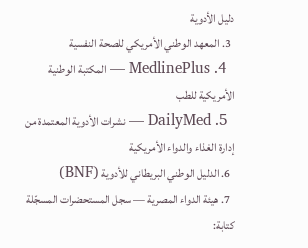دليل الأدوية
  3. المعهد الوطني الأمريكي للصحة النفسية
  4. MedlinePlus — المكتبة الوطنية الأمريكية للطب
  5. DailyMed — نشرات الأدوية المعتمدة من إدارة الغذاء والدواء الأمريكية
  6. الدليل الوطني البريطاني للأدوية (BNF)
  7. هيئة الدواء المصرية — سجل المستحضرات المسجّلة
كتابة: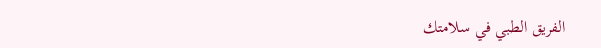الفريق الطبي في سلامتك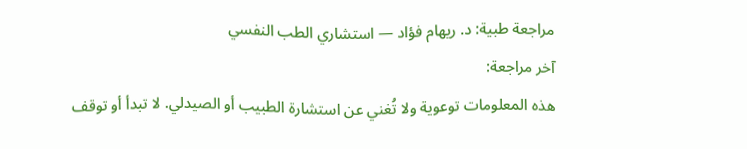مراجعة طبية: د. ريهام فؤاد — استشاري الطب النفسي
آخر مراجعة:
هذه المعلومات توعوية ولا تُغني عن استشارة الطبيب أو الصيدلي. لا تبدأ أو توقف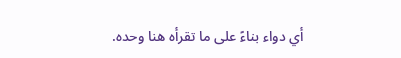أي دواء بناءً على ما تقرأه هنا وحده.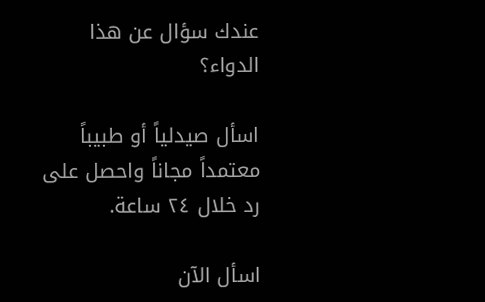عندك سؤال عن هذا الدواء؟

اسأل صيدلياً أو طبيباً معتمداً مجاناً واحصل على رد خلال ٢٤ ساعة.

اسأل الآن